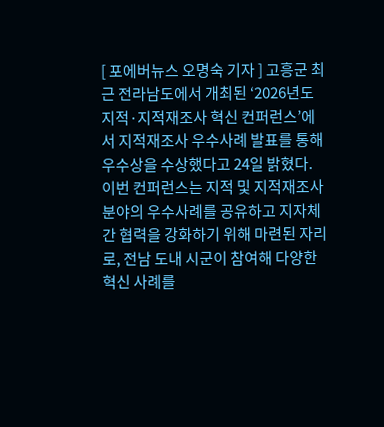[ 포에버뉴스 오명숙 기자 ] 고흥군 최근 전라남도에서 개최된 ‘2026년도 지적·지적재조사 혁신 컨퍼런스’에서 지적재조사 우수사례 발표를 통해 우수상을 수상했다고 24일 밝혔다. 이번 컨퍼런스는 지적 및 지적재조사 분야의 우수사례를 공유하고 지자체 간 협력을 강화하기 위해 마련된 자리로, 전남 도내 시군이 참여해 다양한 혁신 사례를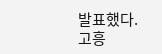발표했다. 고흥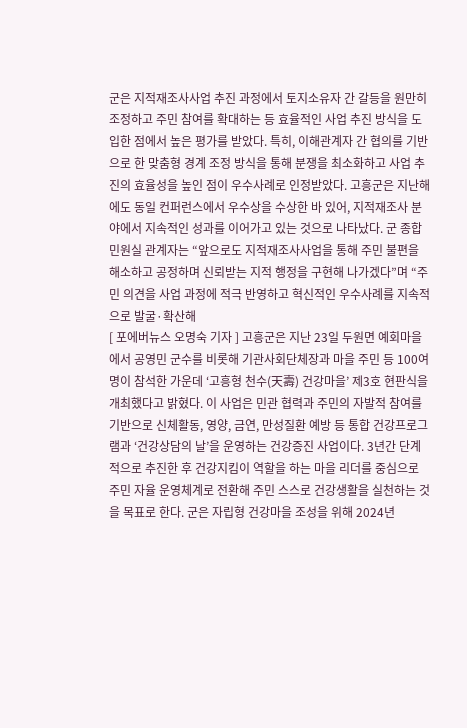군은 지적재조사사업 추진 과정에서 토지소유자 간 갈등을 원만히 조정하고 주민 참여를 확대하는 등 효율적인 사업 추진 방식을 도입한 점에서 높은 평가를 받았다. 특히, 이해관계자 간 협의를 기반으로 한 맞춤형 경계 조정 방식을 통해 분쟁을 최소화하고 사업 추진의 효율성을 높인 점이 우수사례로 인정받았다. 고흥군은 지난해에도 동일 컨퍼런스에서 우수상을 수상한 바 있어, 지적재조사 분야에서 지속적인 성과를 이어가고 있는 것으로 나타났다. 군 종합민원실 관계자는 “앞으로도 지적재조사사업을 통해 주민 불편을 해소하고 공정하며 신뢰받는 지적 행정을 구현해 나가겠다”며 “주민 의견을 사업 과정에 적극 반영하고 혁신적인 우수사례를 지속적으로 발굴·확산해
[ 포에버뉴스 오명숙 기자 ] 고흥군은 지난 23일 두원면 예회마을에서 공영민 군수를 비롯해 기관사회단체장과 마을 주민 등 100여 명이 참석한 가운데 ‘고흥형 천수(天壽) 건강마을’ 제3호 현판식을 개최했다고 밝혔다. 이 사업은 민관 협력과 주민의 자발적 참여를 기반으로 신체활동, 영양, 금연, 만성질환 예방 등 통합 건강프로그램과 ‘건강상담의 날’을 운영하는 건강증진 사업이다. 3년간 단계적으로 추진한 후 건강지킴이 역할을 하는 마을 리더를 중심으로 주민 자율 운영체계로 전환해 주민 스스로 건강생활을 실천하는 것을 목표로 한다. 군은 자립형 건강마을 조성을 위해 2024년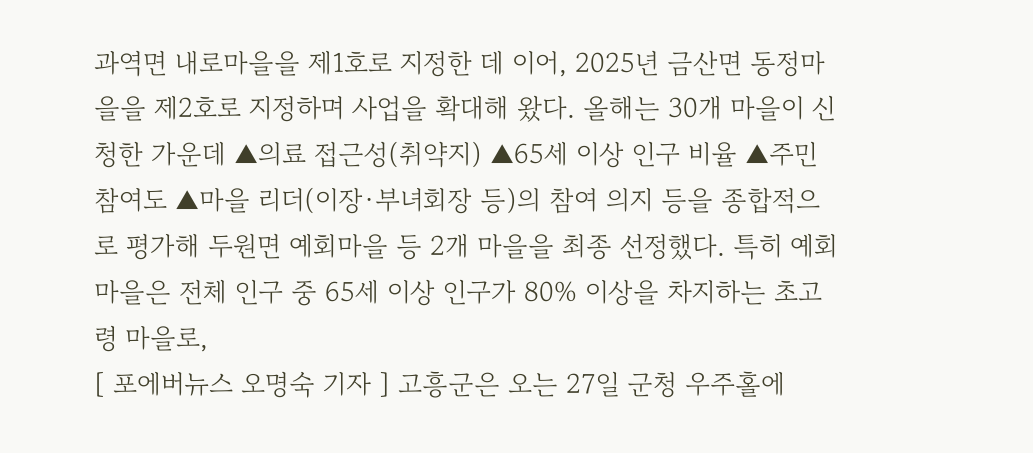과역면 내로마을을 제1호로 지정한 데 이어, 2025년 금산면 동정마을을 제2호로 지정하며 사업을 확대해 왔다. 올해는 30개 마을이 신청한 가운데 ▲의료 접근성(취약지) ▲65세 이상 인구 비율 ▲주민 참여도 ▲마을 리더(이장·부녀회장 등)의 참여 의지 등을 종합적으로 평가해 두원면 예회마을 등 2개 마을을 최종 선정했다. 특히 예회마을은 전체 인구 중 65세 이상 인구가 80% 이상을 차지하는 초고령 마을로,
[ 포에버뉴스 오명숙 기자 ] 고흥군은 오는 27일 군청 우주홀에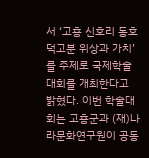서 ‘고흥 신호리 동호덕고분 위상과 가치’를 주제로 국제학술대회를 개최한다고 밝혔다. 이번 학술대회는 고흥군과 (재)나라문화연구원이 공동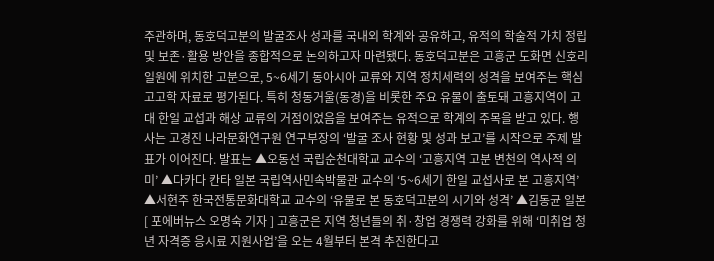주관하며, 동호덕고분의 발굴조사 성과를 국내외 학계와 공유하고, 유적의 학술적 가치 정립 및 보존·활용 방안을 종합적으로 논의하고자 마련됐다. 동호덕고분은 고흥군 도화면 신호리 일원에 위치한 고분으로, 5~6세기 동아시아 교류와 지역 정치세력의 성격을 보여주는 핵심 고고학 자료로 평가된다. 특히 청동거울(동경)을 비롯한 주요 유물이 출토돼 고흥지역이 고대 한일 교섭과 해상 교류의 거점이었음을 보여주는 유적으로 학계의 주목을 받고 있다. 행사는 고경진 나라문화연구원 연구부장의 ‘발굴 조사 현황 및 성과 보고’를 시작으로 주제 발표가 이어진다. 발표는 ▲오동선 국립순천대학교 교수의 ‘고흥지역 고분 변천의 역사적 의미’ ▲다카다 칸타 일본 국립역사민속박물관 교수의 ‘5~6세기 한일 교섭사로 본 고흥지역’ ▲서현주 한국전통문화대학교 교수의 ‘유물로 본 동호덕고분의 시기와 성격’ ▲김동균 일본
[ 포에버뉴스 오명숙 기자 ] 고흥군은 지역 청년들의 취·창업 경쟁력 강화를 위해 ‘미취업 청년 자격증 응시료 지원사업’을 오는 4월부터 본격 추진한다고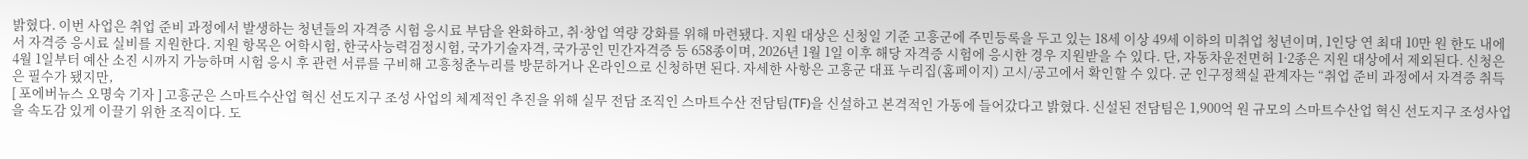밝혔다. 이번 사업은 취업 준비 과정에서 발생하는 청년들의 자격증 시험 응시료 부담을 완화하고, 취·창업 역량 강화를 위해 마련됐다. 지원 대상은 신청일 기준 고흥군에 주민등록을 두고 있는 18세 이상 49세 이하의 미취업 청년이며, 1인당 연 최대 10만 원 한도 내에서 자격증 응시료 실비를 지원한다. 지원 항목은 어학시험, 한국사능력검정시험, 국가기술자격, 국가공인 민간자격증 등 658종이며, 2026년 1월 1일 이후 해당 자격증 시험에 응시한 경우 지원받을 수 있다. 단, 자동차운전면허 1·2종은 지원 대상에서 제외된다. 신청은 4월 1일부터 예산 소진 시까지 가능하며 시험 응시 후 관련 서류를 구비해 고흥청춘누리를 방문하거나 온라인으로 신청하면 된다. 자세한 사항은 고흥군 대표 누리집(홈페이지) 고시/공고에서 확인할 수 있다. 군 인구정책실 관계자는 “취업 준비 과정에서 자격증 취득은 필수가 됐지만,
[ 포에버뉴스 오명숙 기자 ] 고흥군은 스마트수산업 혁신 선도지구 조성 사업의 체계적인 추진을 위해 실무 전담 조직인 스마트수산 전담팀(TF)을 신설하고 본격적인 가동에 들어갔다고 밝혔다. 신설된 전담팀은 1,900억 원 규모의 스마트수산업 혁신 선도지구 조성사업을 속도감 있게 이끌기 위한 조직이다. 도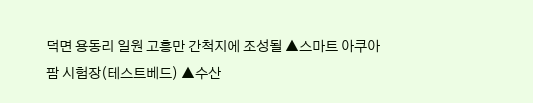덕면 용동리 일원 고흥만 간척지에 조성될 ▲스마트 아쿠아팜 시험장(테스트베드) ▲수산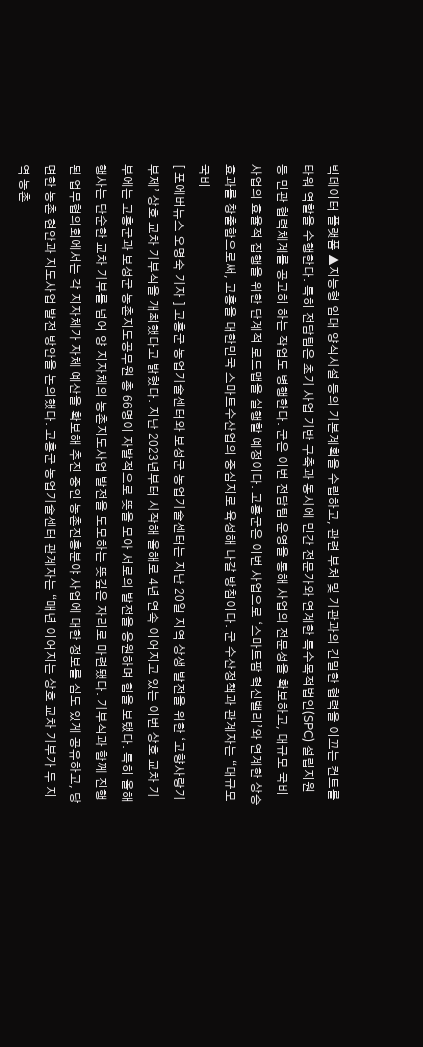빅데이터 플랫폼 ▲지능형 임대 양식시설 등의 기본계획을 수립하고, 관련 부처 및 기관과의 긴밀한 협력을 이끄는 컨트롤타워 역할을 수행한다. 특히 전담팀은 초기 사업 기반 구축과 동시에 민간 전문가와 연계한 특수목적법인(SPC) 설립지원 등 민관 협력체계를 공고히 하는 작업도 병행한다. 군은 이번 전담팀 운영을 통해 사업의 전문성을 확보하고, 대규모 국비 사업의 효율적 집행을 위한 단계적 로드맵을 실행할 예정이다. 고흥군은 이번 사업으로 ‘스마트팜 혁신밸리’와 연계한 상승효과를 창출함으로써, 고흥을 대한민국 스마트수산업의 중심지로 육성해 나갈 방침이다. 군 수산정책과 관계자는 “대규모 국비
[ 포에버뉴스 오명숙 기자 ] 고흥군 농업기술센터와 보성군 농업기술센터는 지난 20일 지역 상생 발전을 위한 ‘고향사랑기부제’ 상호 교차 기부식을 개최했다고 밝혔다. 지난 2023년부터 시작해 올해로 4년 연속 이어지고 있는 이번 상호 교차 기부에는 고흥군과 보성군 농촌지도공무원 총 66명이 자발적으로 뜻을 모아 서로의 발전을 응원하며 힘을 보탰다. 특히 올해 행사는 단순한 교차 기부를 넘어 양 지자체의 농촌지도사업 발전을 도모하는 뜻깊은 자리로 마련됐다. 기부식과 함께 진행된 업무협의회에서는 각 지자체가 자체 예산을 확보해 추진 중인 농촌진흥분야 사업에 대한 정보를 심도 있게 공유하고, 당면한 농촌 현안과 지도사업 발전 방안을 논의했다. 고흥군 농업기술센터 관계자는 “매년 이어지는 상호 교차 기부가 두 지역 농촌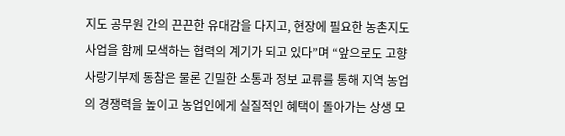지도 공무원 간의 끈끈한 유대감을 다지고, 현장에 필요한 농촌지도사업을 함께 모색하는 협력의 계기가 되고 있다”며 “앞으로도 고향사랑기부제 동참은 물론 긴밀한 소통과 정보 교류를 통해 지역 농업의 경쟁력을 높이고 농업인에게 실질적인 혜택이 돌아가는 상생 모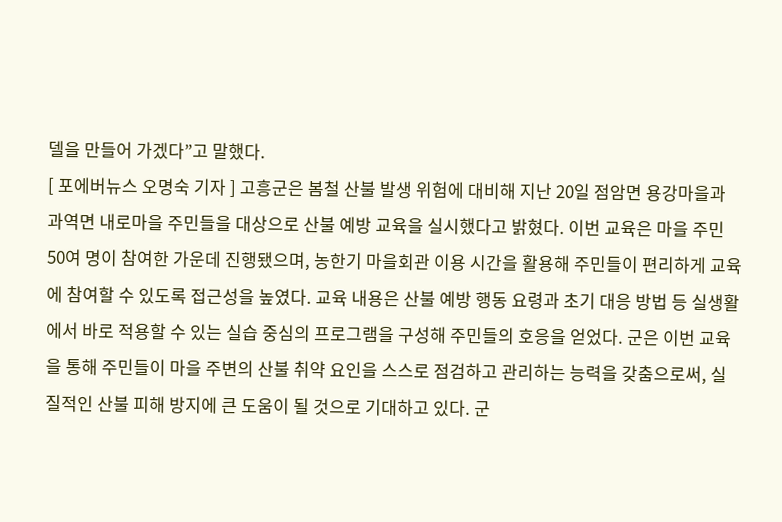델을 만들어 가겠다”고 말했다.
[ 포에버뉴스 오명숙 기자 ] 고흥군은 봄철 산불 발생 위험에 대비해 지난 20일 점암면 용강마을과 과역면 내로마을 주민들을 대상으로 산불 예방 교육을 실시했다고 밝혔다. 이번 교육은 마을 주민 50여 명이 참여한 가운데 진행됐으며, 농한기 마을회관 이용 시간을 활용해 주민들이 편리하게 교육에 참여할 수 있도록 접근성을 높였다. 교육 내용은 산불 예방 행동 요령과 초기 대응 방법 등 실생활에서 바로 적용할 수 있는 실습 중심의 프로그램을 구성해 주민들의 호응을 얻었다. 군은 이번 교육을 통해 주민들이 마을 주변의 산불 취약 요인을 스스로 점검하고 관리하는 능력을 갖춤으로써, 실질적인 산불 피해 방지에 큰 도움이 될 것으로 기대하고 있다. 군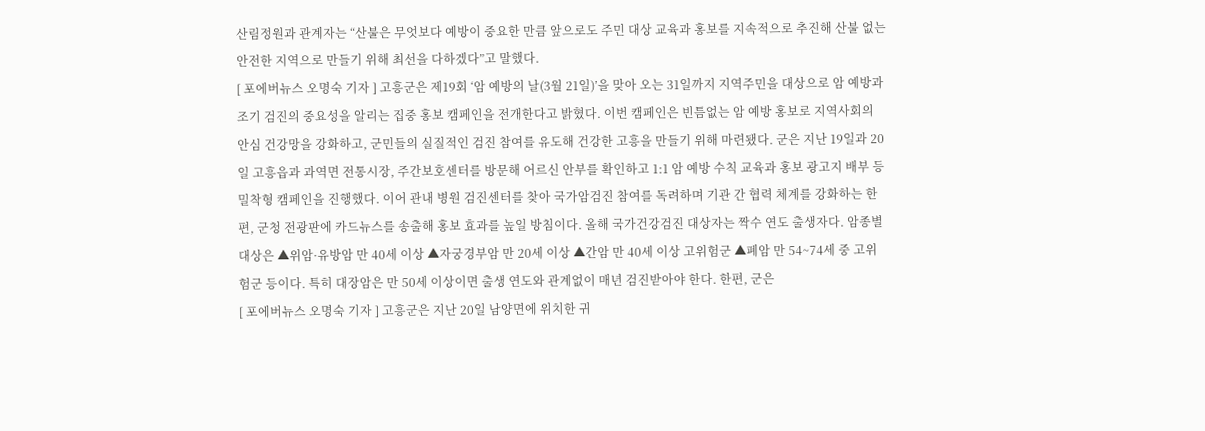산림정원과 관계자는 “산불은 무엇보다 예방이 중요한 만큼 앞으로도 주민 대상 교육과 홍보를 지속적으로 추진해 산불 없는 안전한 지역으로 만들기 위해 최선을 다하겠다”고 말했다.
[ 포에버뉴스 오명숙 기자 ] 고흥군은 제19회 ‘암 예방의 날(3월 21일)’을 맞아 오는 31일까지 지역주민을 대상으로 암 예방과 조기 검진의 중요성을 알리는 집중 홍보 캠페인을 전개한다고 밝혔다. 이번 캠페인은 빈틈없는 암 예방 홍보로 지역사회의 안심 건강망을 강화하고, 군민들의 실질적인 검진 참여를 유도해 건강한 고흥을 만들기 위해 마련됐다. 군은 지난 19일과 20일 고흥읍과 과역면 전통시장, 주간보호센터를 방문해 어르신 안부를 확인하고 1:1 암 예방 수칙 교육과 홍보 광고지 배부 등 밀착형 캠페인을 진행했다. 이어 관내 병원 검진센터를 찾아 국가암검진 참여를 독려하며 기관 간 협력 체계를 강화하는 한편, 군청 전광판에 카드뉴스를 송출해 홍보 효과를 높일 방침이다. 올해 국가건강검진 대상자는 짝수 연도 출생자다. 암종별 대상은 ▲위암·유방암 만 40세 이상 ▲자궁경부암 만 20세 이상 ▲간암 만 40세 이상 고위험군 ▲폐암 만 54~74세 중 고위험군 등이다. 특히 대장암은 만 50세 이상이면 출생 연도와 관계없이 매년 검진받아야 한다. 한편, 군은
[ 포에버뉴스 오명숙 기자 ] 고흥군은 지난 20일 남양면에 위치한 귀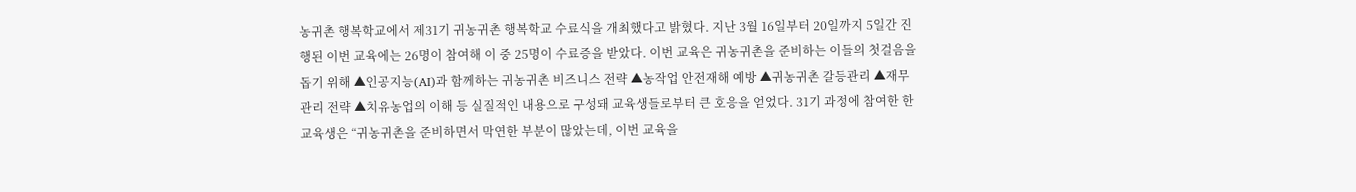농귀촌 행복학교에서 제31기 귀농귀촌 행복학교 수료식을 개최했다고 밝혔다. 지난 3월 16일부터 20일까지 5일간 진행된 이번 교육에는 26명이 참여해 이 중 25명이 수료증을 받았다. 이번 교육은 귀농귀촌을 준비하는 이들의 첫걸음을 돕기 위해 ▲인공지능(AI)과 함께하는 귀농귀촌 비즈니스 전략 ▲농작업 안전재해 예방 ▲귀농귀촌 갈등관리 ▲재무관리 전략 ▲치유농업의 이해 등 실질적인 내용으로 구성돼 교육생들로부터 큰 호응을 얻었다. 31기 과정에 참여한 한 교육생은 “귀농귀촌을 준비하면서 막연한 부분이 많았는데, 이번 교육을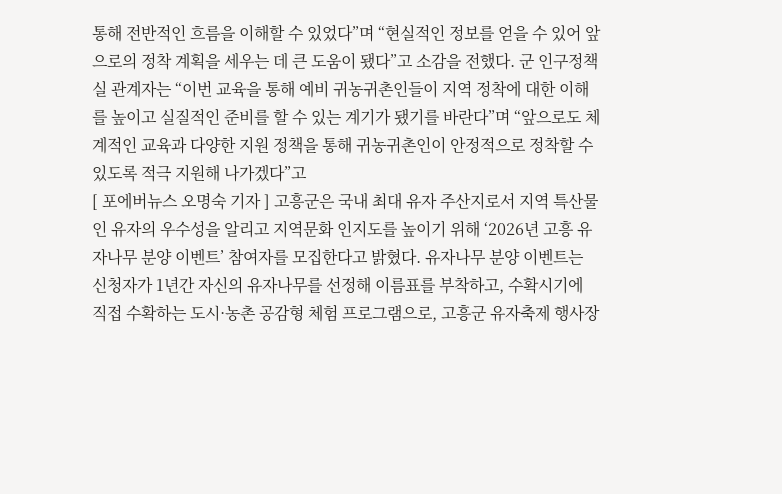통해 전반적인 흐름을 이해할 수 있었다”며 “현실적인 정보를 얻을 수 있어 앞으로의 정착 계획을 세우는 데 큰 도움이 됐다”고 소감을 전했다. 군 인구정책실 관계자는 “이번 교육을 통해 예비 귀농귀촌인들이 지역 정착에 대한 이해를 높이고 실질적인 준비를 할 수 있는 계기가 됐기를 바란다”며 “앞으로도 체계적인 교육과 다양한 지원 정책을 통해 귀농귀촌인이 안정적으로 정착할 수 있도록 적극 지원해 나가겠다”고
[ 포에버뉴스 오명숙 기자 ] 고흥군은 국내 최대 유자 주산지로서 지역 특산물인 유자의 우수성을 알리고 지역문화 인지도를 높이기 위해 ‘2026년 고흥 유자나무 분양 이벤트’ 참여자를 모집한다고 밝혔다. 유자나무 분양 이벤트는 신청자가 1년간 자신의 유자나무를 선정해 이름표를 부착하고, 수확시기에 직접 수확하는 도시·농촌 공감형 체험 프로그램으로, 고흥군 유자축제 행사장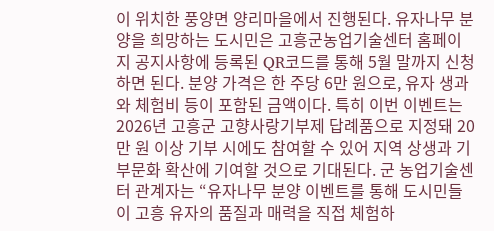이 위치한 풍양면 양리마을에서 진행된다. 유자나무 분양을 희망하는 도시민은 고흥군농업기술센터 홈페이지 공지사항에 등록된 QR코드를 통해 5월 말까지 신청하면 된다. 분양 가격은 한 주당 6만 원으로, 유자 생과와 체험비 등이 포함된 금액이다. 특히 이번 이벤트는 2026년 고흥군 고향사랑기부제 답례품으로 지정돼 20만 원 이상 기부 시에도 참여할 수 있어 지역 상생과 기부문화 확산에 기여할 것으로 기대된다. 군 농업기술센터 관계자는 “유자나무 분양 이벤트를 통해 도시민들이 고흥 유자의 품질과 매력을 직접 체험하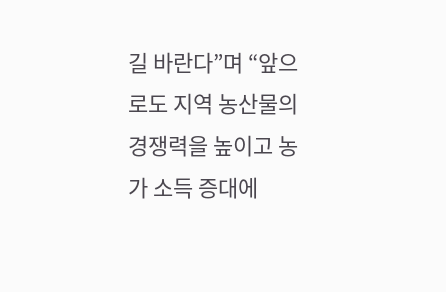길 바란다”며 “앞으로도 지역 농산물의 경쟁력을 높이고 농가 소득 증대에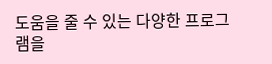도움을 줄 수 있는 다양한 프로그램을